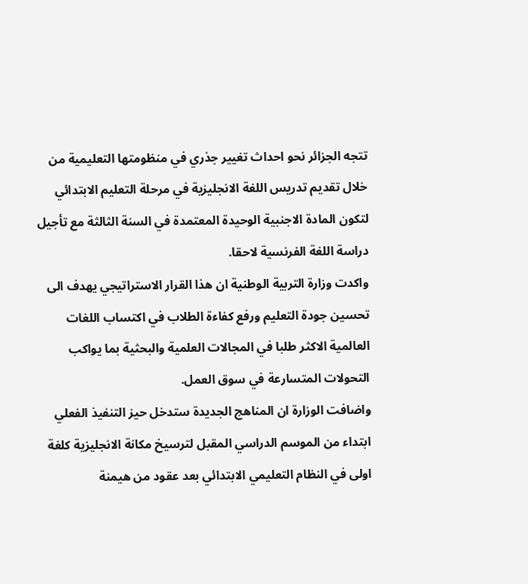تتجه الجزائر نحو احداث تغيير جذري في منظومتها التعليمية من خلال تقديم تدريس اللغة الانجليزية في مرحلة التعليم الابتدائي لتكون المادة الاجنبية الوحيدة المعتمدة في السنة الثالثة مع تأجيل دراسة اللغة الفرنسية لاحقا.
واكدت وزارة التربية الوطنية ان هذا القرار الاستراتيجي يهدف الى تحسين جودة التعليم ورفع كفاءة الطلاب في اكتساب اللغات العالمية الاكثر طلبا في المجالات العلمية والبحثية بما يواكب التحولات المتسارعة في سوق العمل.
واضافت الوزارة ان المناهج الجديدة ستدخل حيز التنفيذ الفعلي ابتداء من الموسم الدراسي المقبل لترسيخ مكانة الانجليزية كلغة اولى في النظام التعليمي الابتدائي بعد عقود من هيمنة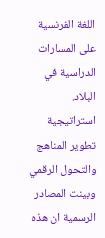اللغة الفرنسية على المسارات الدراسية في البلاد.
استراتيجية تطوير المناهج والتحول الرقمي
وبينت المصادر الرسمية ان هذه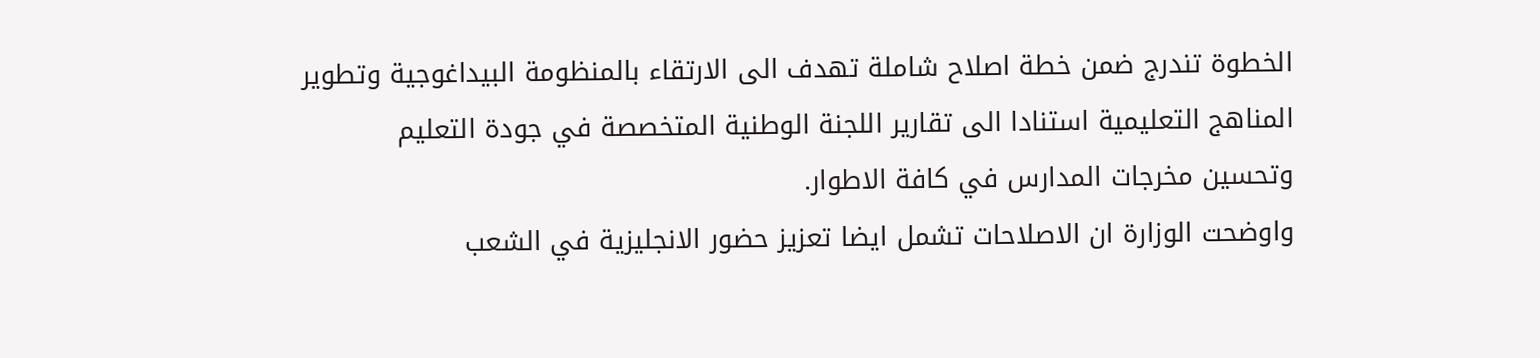الخطوة تندرج ضمن خطة اصلاح شاملة تهدف الى الارتقاء بالمنظومة البيداغوجية وتطوير المناهج التعليمية استنادا الى تقارير اللجنة الوطنية المتخصصة في جودة التعليم وتحسين مخرجات المدارس في كافة الاطوار.
واوضحت الوزارة ان الاصلاحات تشمل ايضا تعزيز حضور الانجليزية في الشعب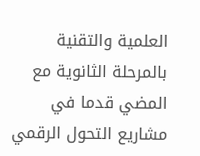العلمية والتقنية بالمرحلة الثانوية مع المضي قدما في مشاريع التحول الرقمي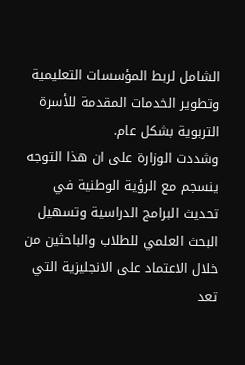الشامل لربط المؤسسات التعليمية وتطوير الخدمات المقدمة للأسرة التربوية بشكل عام.
وشددت الوزارة على ان هذا التوجه ينسجم مع الرؤية الوطنية في تحديث البرامج الدراسية وتسهيل البحث العلمي للطلاب والباحثين من خلال الاعتماد على الانجليزية التي تعد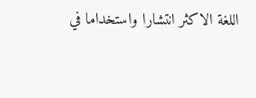اللغة الاكثر انتشارا واستخداما في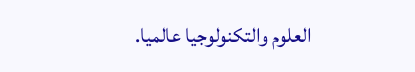العلوم والتكنولوجيا عالميا.